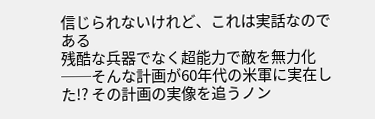信じられないけれど、これは実話なのである
残酷な兵器でなく超能力で敵を無力化──そんな計画が60年代の米軍に実在した!? その計画の実像を追うノン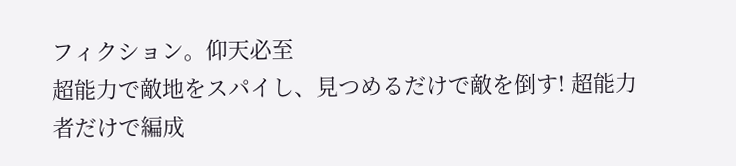フィクション。仰天必至
超能力で敵地をスパイし、見つめるだけで敵を倒す! 超能力者だけで編成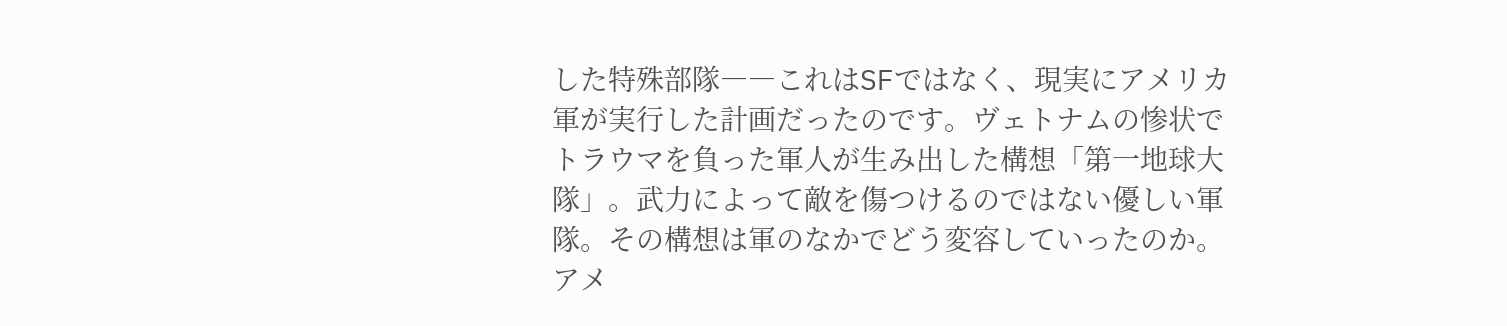した特殊部隊――これはSFではなく、現実にアメリカ軍が実行した計画だったのです。ヴェトナムの惨状でトラウマを負った軍人が生み出した構想「第一地球大隊」。武力によって敵を傷つけるのではない優しい軍隊。その構想は軍のなかでどう変容していったのか。アメ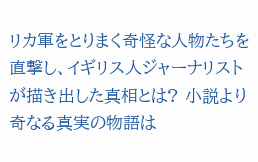リカ軍をとりまく奇怪な人物たちを直撃し、イギリス人ジャーナリストが描き出した真相とは? 小説より奇なる真実の物語は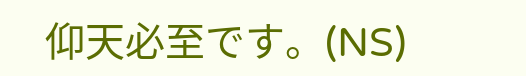仰天必至です。(NS)